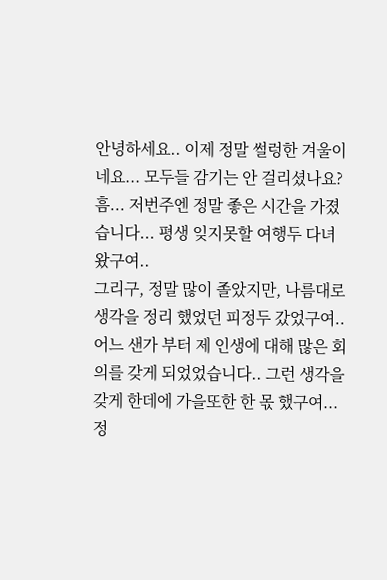안녕하세요.. 이제 정말 썰렁한 겨울이네요... 모두들 감기는 안 걸리셨나요?
흠... 저번주엔 정말 좋은 시간을 가졌습니다... 평생 잊지못할 여행두 다녀 왔구여..
그리구, 정말 많이 졸았지만, 나름대로 생각을 정리 했었던 피정두 갔었구여..
어느 샌가 부터 제 인생에 대해 많은 회의를 갖게 되었었습니다.. 그런 생각을 갖게 한데에 가을또한 한 몫 했구여... 정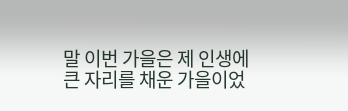말 이번 가을은 제 인생에 큰 자리를 채운 가을이었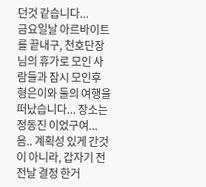던것 같습니다...
금요일날 아르바이트를 끝내구, 천호단장님의 휴가로 모인 사람들과 잠시 모인후
형은이와 둘의 여행을 떠났습니다... 장소는 정동진 이었구여... 음.. 계획성 있게 간것이 아니라, 갑자기 전전날 결정 한거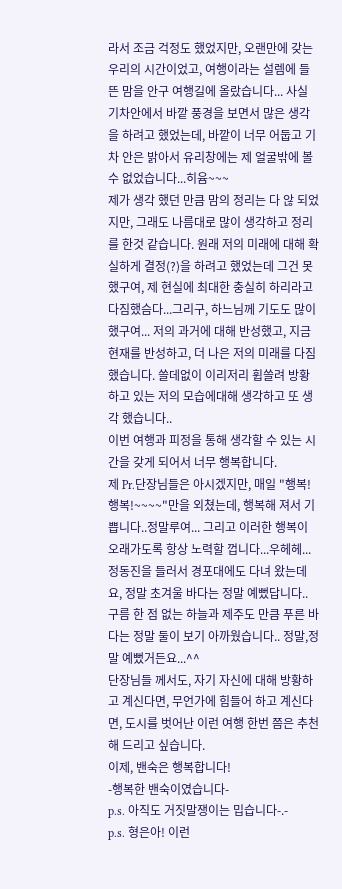라서 조금 걱정도 했었지만, 오랜만에 갖는 우리의 시간이었고, 여행이라는 설렘에 들뜬 맘을 안구 여행길에 올랐습니다... 사실 기차안에서 바깥 풍경을 보면서 많은 생각을 하려고 했었는데, 바깥이 너무 어둡고 기차 안은 밝아서 유리창에는 제 얼굴밖에 볼 수 없었습니다...히윰~~~
제가 생각 했던 만큼 맘의 정리는 다 않 되었지만, 그래도 나름대로 많이 생각하고 정리를 한것 같습니다. 원래 저의 미래에 대해 확실하게 결정(?)을 하려고 했었는데 그건 못했구여, 제 현실에 최대한 충실히 하리라고 다짐했슴다...그리구, 하느님께 기도도 많이 했구여... 저의 과거에 대해 반성했고, 지금 현재를 반성하고, 더 나은 저의 미래를 다짐했습니다. 쓸데없이 이리저리 휩쓸려 방황하고 있는 저의 모습에대해 생각하고 또 생각 했습니다..
이번 여행과 피정을 통해 생각할 수 있는 시간을 갖게 되어서 너무 행복합니다.
제 Pr.단장님들은 아시겠지만, 매일 "행복!행복!~~~~"만을 외쳤는데, 행복해 져서 기쁩니다..정말루여... 그리고 이러한 행복이 오래가도록 항상 노력할 껍니다...우헤헤...
정동진을 들러서 경포대에도 다녀 왔는데요, 정말 초겨울 바다는 정말 예뻤답니다.. 구름 한 점 없는 하늘과 제주도 만큼 푸른 바다는 정말 둘이 보기 아까웠습니다.. 정말,정말 예뻤거든요...^^
단장님들 께서도, 자기 자신에 대해 방황하고 계신다면, 무언가에 힘들어 하고 계신다면, 도시를 벗어난 이런 여행 한번 쯤은 추천해 드리고 싶습니다.
이제, 밴숙은 행복합니다!
-행복한 밴숙이였습니다-
p.s. 아직도 거짓말쟁이는 밉습니다-.-
p.s. 형은아! 이런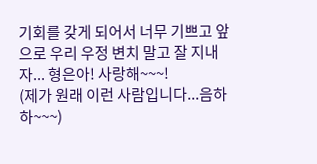기회를 갖게 되어서 너무 기쁘고 앞으로 우리 우정 변치 말고 잘 지내자... 형은아! 사랑해~~~!
(제가 원래 이런 사람입니다...음하하~~~)